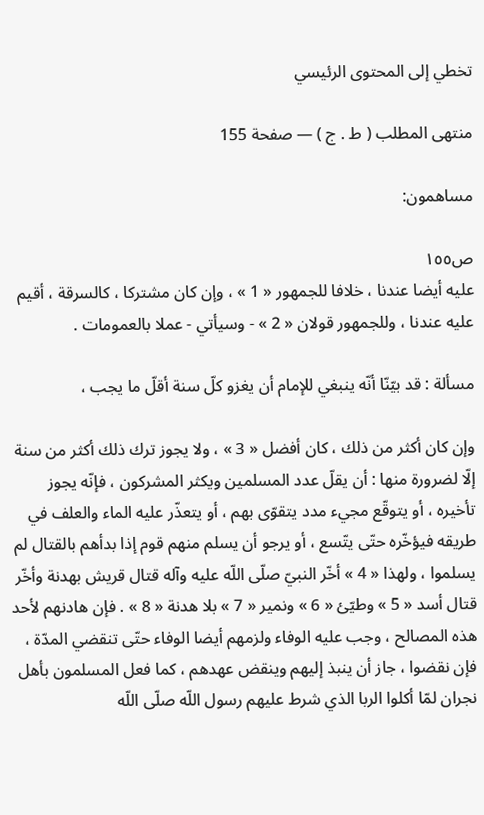تخطي إلى المحتوى الرئيسي

منتهى المطلب ( ط . ج ) — صفحة 155

مساهمون:

ص١٥٥
عليه أيضا عندنا ، خلافا للجمهور « 1 » ، وإن كان مشتركا ، كالسرقة ، أقيم عليه عندنا ، وللجمهور قولان « 2 » - وسيأتي - عملا بالعمومات .

مسألة : قد بيّنّا أنّه ينبغي للإمام أن يغزو كلّ سنة أقلّ ما يجب ،

وإن كان أكثر من ذلك ، كان أفضل « 3 » ، ولا يجوز ترك ذلك أكثر من سنة إلّا لضرورة منها : أن يقلّ عدد المسلمين ويكثر المشركون ، فإنّه يجوز تأخيره ، أو يتوقّع مجيء مدد يتقوّى بهم ، أو يتعذّر عليه الماء والعلف في طريقه فيؤخّره حتّى يتّسع ، أو يرجو أن يسلم منهم قوم إذا بدأهم بالقتال لم يسلموا ، ولهذا « 4 » أخّر النبيّ صلّى اللّه عليه وآله قتال قريش بهدنة وأخّر قتال أسد « 5 » وطيّئ « 6 » ونمير « 7 » بلا هدنة « 8 » . فإن هادنهم لأحد هذه المصالح ، وجب عليه الوفاء ولزمهم أيضا الوفاء حتّى تنقضي المدّة ، فإن نقضوا ، جاز أن ينبذ إليهم وينقض عهدهم ، كما فعل المسلمون بأهل نجران لمّا أكلوا الربا الذي شرط عليهم رسول اللّه صلّى اللّه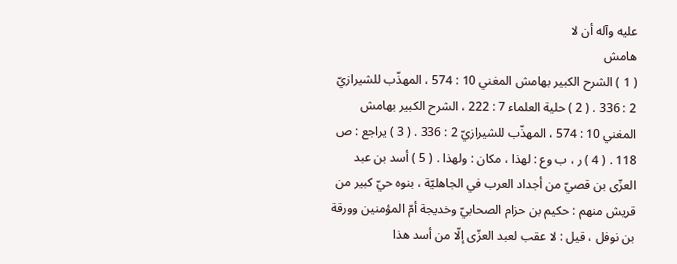عليه وآله أن لا
هامش
( 1 ) الشرح الكبير بهامش المغني 10 : 574 ، المهذّب للشيرازيّ 2 : 336 . ( 2 ) حلية العلماء 7 : 222 ، الشرح الكبير بهامش المغني 10 : 574 ، المهذّب للشيرازيّ 2 : 336 . ( 3 ) يراجع : ص 118 . ( 4 ) ر ، ب وع : لهذا ، مكان : ولهذا . ( 5 ) أسد بن عبد العزّى بن قصيّ من أجداد العرب في الجاهليّة ، بنوه حيّ كبير من قريش منهم : حكيم بن حزام الصحابيّ وخديجة أمّ المؤمنين وورقة بن نوفل ، قيل : لا عقب لعبد العزّى إلّا من أسد هذا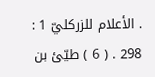. الأعلام للزركليّ 1 : 298 . ( 6 ) طيّئ بن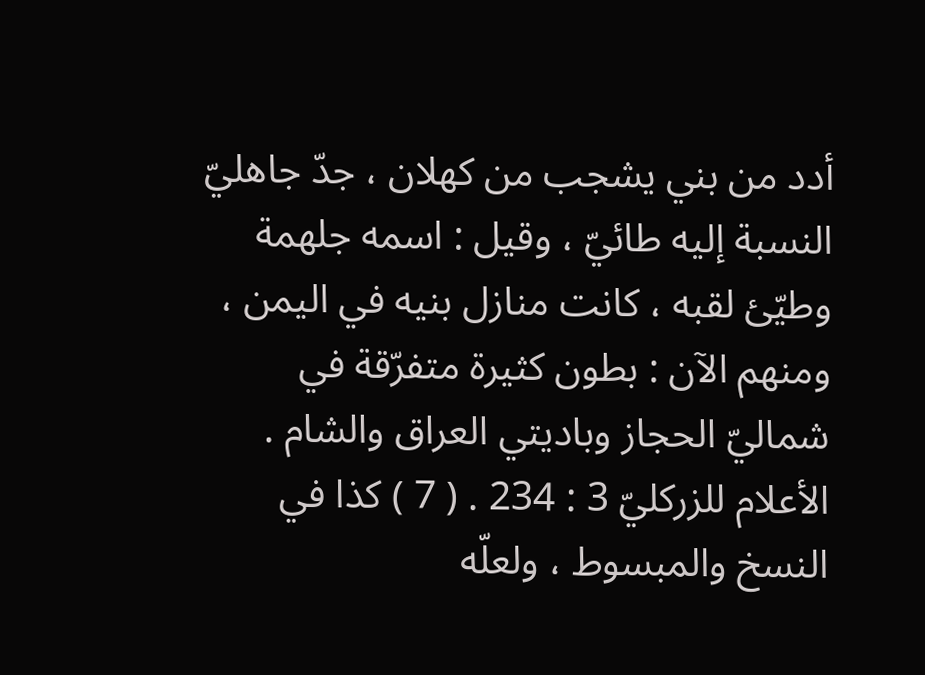أدد من بني يشجب من كهلان ، جدّ جاهليّ النسبة إليه طائيّ ، وقيل : اسمه جلهمة وطيّئ لقبه ، كانت منازل بنيه في اليمن ، ومنهم الآن : بطون كثيرة متفرّقة في شماليّ الحجاز وباديتي العراق والشام . الأعلام للزركليّ 3 : 234 . ( 7 ) كذا في النسخ والمبسوط ، ولعلّه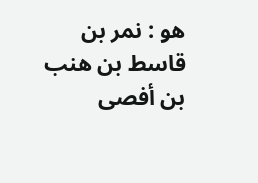هو : نمر بن قاسط بن هنب بن أفصى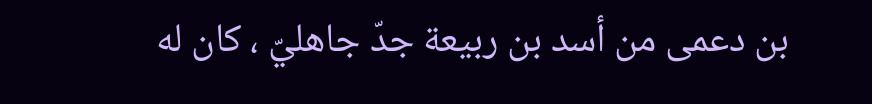بن دعمى من أسد بن ربيعة جدّ جاهليّ ، كان له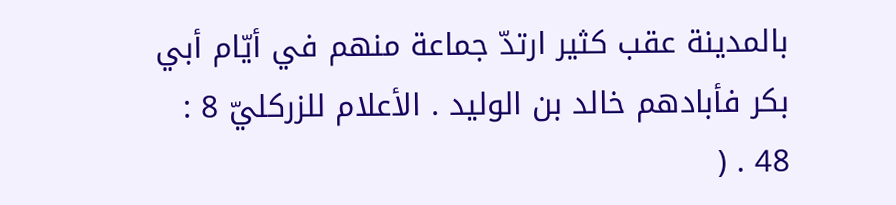بالمدينة عقب كثير ارتدّ جماعة منهم في أيّام أبي بكر فأبادهم خالد بن الوليد . الأعلام للزركليّ 8 : 48 . (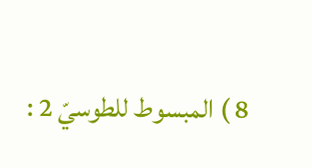8 ) المبسوط للطوسيّ 2 :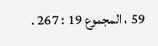59 ، المجموع 19 : 267 .